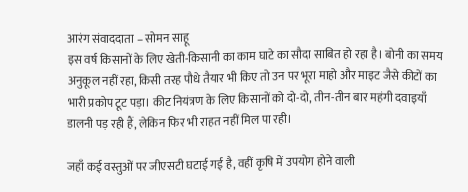आरंग संवाददाता – सोमन साहू
इस वर्ष किसानों के लिए खेती-किसानी का काम घाटे का सौदा साबित हो रहा है। बोनी का समय अनुकूल नहीं रहा, किसी तरह पौधे तैयार भी किए तो उन पर भूरा माहो और माइट जैसे कीटों का भारी प्रकोप टूट पड़ा। कीट नियंत्रण के लिए किसानों को दो-दो, तीन-तीन बार महंगी दवाइयाँ डालनी पड़ रही हैं, लेकिन फिर भी राहत नहीं मिल पा रही।

जहाँ कई वस्तुओं पर जीएसटी घटाई गई है, वहीं कृषि में उपयोग होने वाली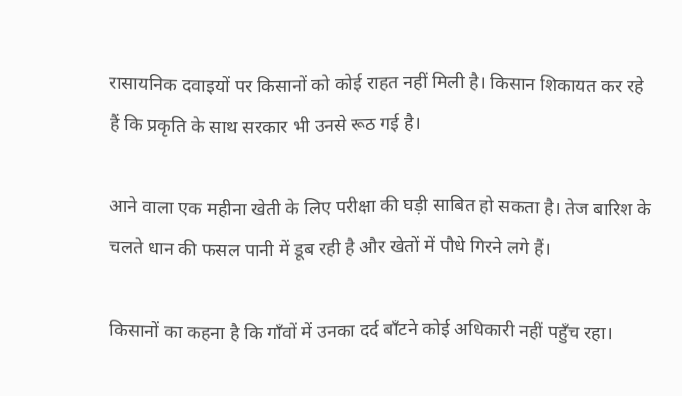रासायनिक दवाइयों पर किसानों को कोई राहत नहीं मिली है। किसान शिकायत कर रहे हैं कि प्रकृति के साथ सरकार भी उनसे रूठ गई है।

आने वाला एक महीना खेती के लिए परीक्षा की घड़ी साबित हो सकता है। तेज बारिश के चलते धान की फसल पानी में डूब रही है और खेतों में पौधे गिरने लगे हैं।

किसानों का कहना है कि गाँवों में उनका दर्द बाँटने कोई अधिकारी नहीं पहुँच रहा।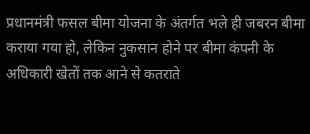प्रधानमंत्री फसल बीमा योजना के अंतर्गत भले ही जबरन बीमा कराया गया हो, लेकिन नुकसान होने पर बीमा कंपनी के अधिकारी खेतों तक आने से कतराते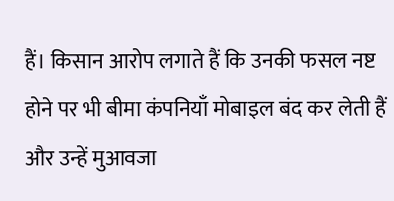हैं। किसान आरोप लगाते हैं कि उनकी फसल नष्ट होने पर भी बीमा कंपनियाँ मोबाइल बंद कर लेती हैं और उन्हें मुआवजा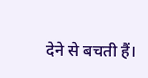देने से बचती हैं।